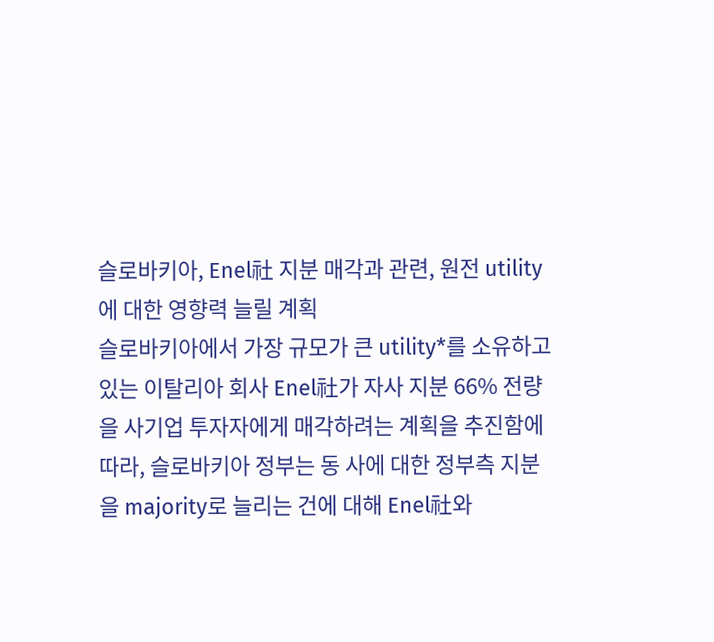슬로바키아, Enel社 지분 매각과 관련, 원전 utility에 대한 영향력 늘릴 계획
슬로바키아에서 가장 규모가 큰 utility*를 소유하고 있는 이탈리아 회사 Enel社가 자사 지분 66% 전량을 사기업 투자자에게 매각하려는 계획을 추진함에 따라, 슬로바키아 정부는 동 사에 대한 정부측 지분을 majority로 늘리는 건에 대해 Enel社와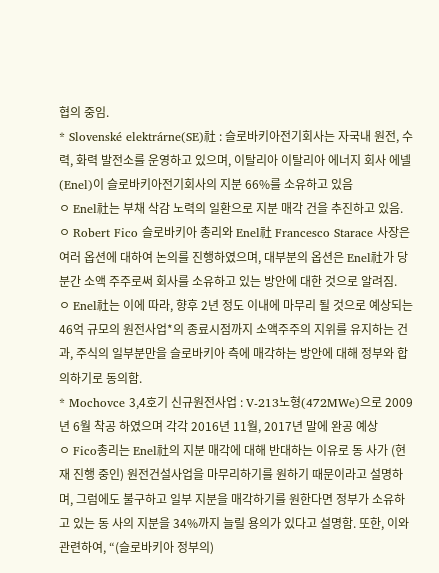협의 중임.
* Slovenské elektrárne(SE)社 : 슬로바키아전기회사는 자국내 원전, 수력, 화력 발전소를 운영하고 있으며, 이탈리아 이탈리아 에너지 회사 에넬(Enel)이 슬로바키아전기회사의 지분 66%를 소유하고 있음
ㅇ Enel社는 부채 삭감 노력의 일환으로 지분 매각 건을 추진하고 있음.
ㅇ Robert Fico 슬로바키아 총리와 Enel社 Francesco Starace 사장은 여러 옵션에 대하여 논의를 진행하였으며, 대부분의 옵션은 Enel社가 당분간 소액 주주로써 회사를 소유하고 있는 방안에 대한 것으로 알려짐.
ㅇ Enel社는 이에 따라, 향후 2년 정도 이내에 마무리 될 것으로 예상되는 46억 규모의 원전사업*의 종료시점까지 소액주주의 지위를 유지하는 건과, 주식의 일부분만을 슬로바키아 측에 매각하는 방안에 대해 정부와 합의하기로 동의함.
* Mochovce 3,4호기 신규원전사업 : V-213노형(472MWe)으로 2009년 6월 착공 하였으며 각각 2016년 11월, 2017년 말에 완공 예상
ㅇ Fico총리는 Enel社의 지분 매각에 대해 반대하는 이유로 동 사가 (현재 진행 중인) 원전건설사업을 마무리하기를 원하기 때문이라고 설명하며, 그럼에도 불구하고 일부 지분을 매각하기를 원한다면 정부가 소유하고 있는 동 사의 지분을 34%까지 늘릴 용의가 있다고 설명함. 또한, 이와 관련하여, “(슬로바키아 정부의)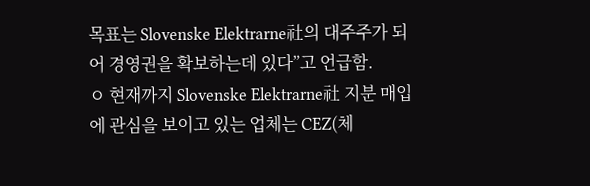목표는 Slovenske Elektrarne社의 대주주가 되어 경영권을 확보하는데 있다”고 언급함.
ㅇ 현재까지 Slovenske Elektrarne社 지분 매입에 관심을 보이고 있는 업체는 CEZ(체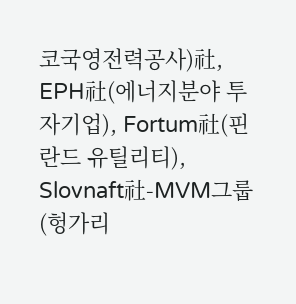코국영전력공사)社, EPH社(에너지분야 투자기업), Fortum社(핀란드 유틸리티), Slovnaft社-MVM그룹(헝가리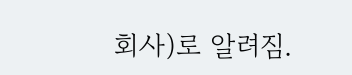회사)로 알려짐.